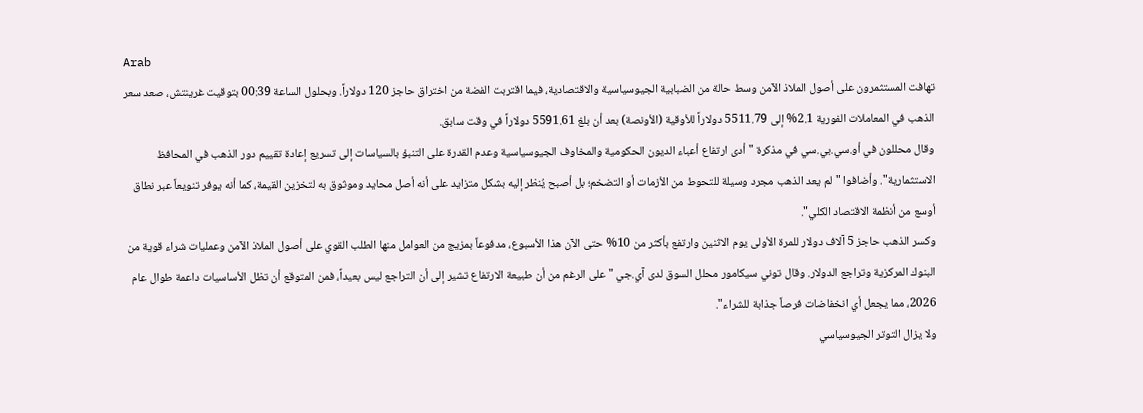Arab
تهافت المستثمرون على أصول الملاذ الآمن وسط حالة من الضبابية الجيوسياسية والاقتصادية، فيما اقتربت الفضة من اختراق حاجز 120 دولاراً. وبحلول الساعة 00:39 بتوقيت غرينتش، صعد سعر الذهب في المعاملات الفورية 2.1% إلى 5511.79 دولاراً للأوقية (الأونصة) بعد أن بلغ 5591.61 دولاراً في وقت سابق.
وقال محللون في أو.سي.بي.سي في مذكرة "أدى ارتفاع أعباء الديون الحكومية والمخاوف الجيوسياسية وعدم القدرة على التنبؤ بالسياسات إلى تسريع إعادة تقييم دور الذهب في المحافظ الاستثمارية". وأضافوا "لم يعد الذهب مجرد وسيلة للتحوط من الأزمات أو التضخم؛ بل أصبح يُنظر إليه بشكل متزايد على أنه أصل محايد وموثوق به لتخزين القيمة، كما أنه يوفر تنويعاً عبر نطاق أوسع من أنظمة الاقتصاد الكلي".
وكسر الذهب حاجز 5 آلاف دولار للمرة الأولى يوم الاثنين وارتفع بأكثر من 10% حتى الآن هذا الأسبوع، مدفوعاً بمزيج من العوامل منها الطلب القوي على أصول الملاذ الآمن وعمليات شراء قوية من البنوك المركزية وتراجع الدولار. وقال توني سيكامور محلل السوق لدى آي.جي "على الرغم من أن طبيعة الارتفاع تشير إلى أن التراجع ليس بعيداً، فمن المتوقع أن تظل الأساسيات داعمة طوال عام 2026، مما يجعل أي انخفاضات فرصاً جذابة للشراء".
ولا يزال التوتر الجيوسياسي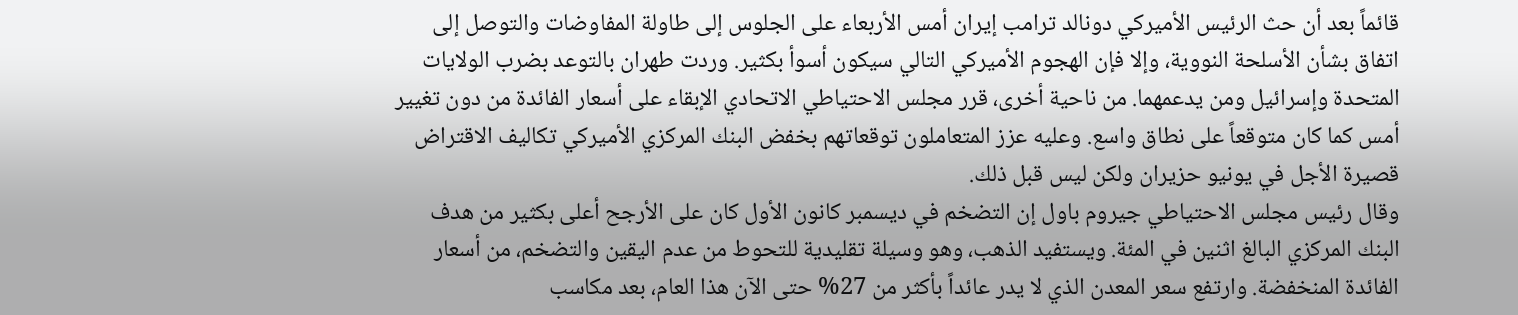قائماً بعد أن حث الرئيس الأميركي دونالد ترامب إيران أمس الأربعاء على الجلوس إلى طاولة المفاوضات والتوصل إلى اتفاق بشأن الأسلحة النووية، وإلا فإن الهجوم الأميركي التالي سيكون أسوأ بكثير. وردت طهران بالتوعد بضرب الولايات المتحدة وإسرائيل ومن يدعمهما. من ناحية أخرى، قرر مجلس الاحتياطي الاتحادي الإبقاء على أسعار الفائدة من دون تغيير أمس كما كان متوقعاً على نطاق واسع. وعليه عزز المتعاملون توقعاتهم بخفض البنك المركزي الأميركي تكاليف الاقتراض قصيرة الأجل في يونيو حزيران ولكن ليس قبل ذلك.
وقال رئيس مجلس الاحتياطي جيروم باول إن التضخم في ديسمبر كانون الأول كان على الأرجح أعلى بكثير من هدف البنك المركزي البالغ اثنين في المئة. ويستفيد الذهب، وهو وسيلة تقليدية للتحوط من عدم اليقين والتضخم، من أسعار الفائدة المنخفضة. وارتفع سعر المعدن الذي لا يدر عائداً بأكثر من 27% حتى الآن هذا العام، بعد مكاسب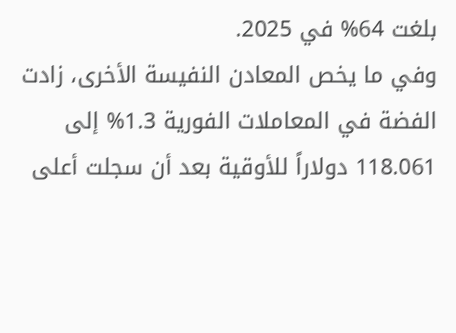بلغت 64% في 2025.
وفي ما يخص المعادن النفيسة الأخرى، زادت الفضة في المعاملات الفورية 1.3% إلى 118.061 دولاراً للأوقية بعد أن سجلت أعلى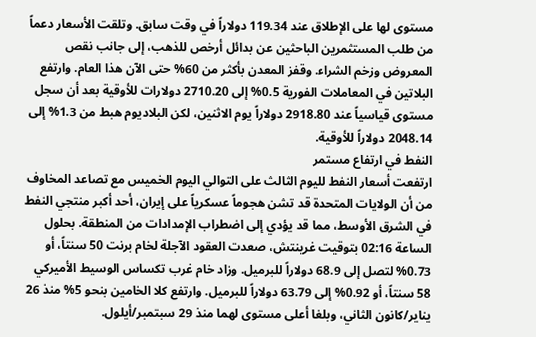مستوى لها على الإطلاق عند 119.34 دولاراً في وقت سابق. وتلقت الأسعار دعماً من طلب المستثمرين الباحثين عن بدائل أرخص للذهب، إلى جانب نقص المعروض وزخم الشراء. وقفز المعدن بأكثر من 60% حتى الآن هذا العام. وارتفع البلاتين في المعاملات الفورية 0.5% إلى 2710.20 دولارات للأوقية بعد أن سجل مستوى قياسياً عند 2918.80 دولاراً يوم الاثنين، لكن البلاديوم هبط من 1.3% إلى 2048.14 دولاراً للأوقية.
النفط في ارتفاع مستمر
ارتفعت أسعار النفط لليوم الثالث على التوالي اليوم الخميس مع تصاعد المخاوف من أن الولايات المتحدة قد تشن هجوماً عسكرياً على إيران، أحد أكبر منتجي النفط في الشرق الأوسط، مما قد يؤدي إلى اضطراب الإمدادات من المنطقة. بحلول الساعة 02:16 بتوقيت غرينتش، صعدت العقود الآجلة لخام برنت 50 سنتاً، أو 0.73% لتصل إلى 68.9 دولاراً للبرميل. وزاد خام غرب تكساس الوسيط الأميركي 58 سنتاً، أو 0.92% إلى 63.79 دولاراً للبرميل. وارتفع كلا الخامين بنحو 5% منذ 26 يناير/كانون الثاني، وبلغا أعلى مستوى لهما منذ 29 سبتمبر/أيلول.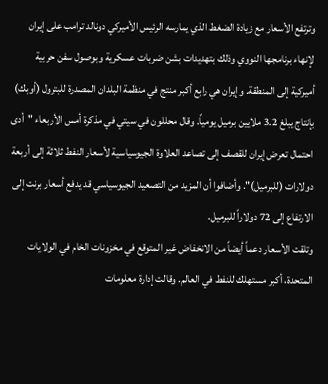وترتفع الأسعار مع زيادة الضغط الذي يمارسه الرئيس الأميركي دونالد ترامب على إيران لإنهاء برنامجها النووي وذلك بتهديدات بشن ضربات عسكرية وبوصول سفن حربية أميركية إلى المنطقة. وإيران هي رابع أكبر منتج في منظمة البلدان المصدرة للبترول (أوبك) بإنتاج يبلغ 3.2 ملايين برميل يومياً. وقال محللون في سيتي في مذكرة أمس الأربعاء "أدى احتمال تعرض إيران للقصف إلى تصاعد العلاوة الجيوسياسية لأسعار النفط ثلاثة إلى أربعة دولارات (للبرميل)". وأضافوا أن المزيد من التصعيد الجيوسياسي قد يدفع أسعار برنت إلى الارتفاع إلى 72 دولاراً للبرميل.
وتلقت الأسعار دعماً أيضاً من الانخفاض غير المتوقع في مخزونات الخام في الولايات المتحدة، أكبر مستهلك للنفط في العالم. وقالت إدارة معلومات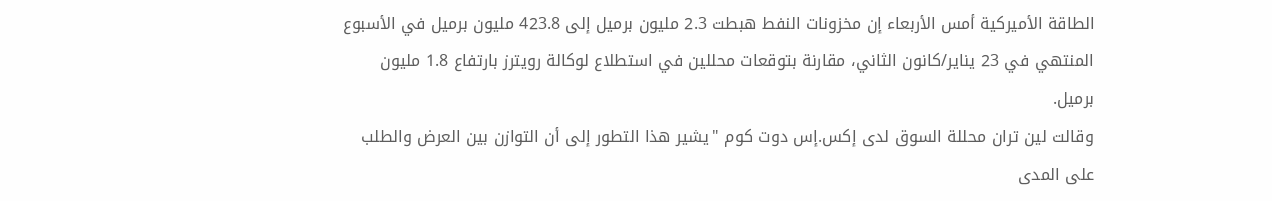الطاقة الأميركية أمس الأربعاء إن مخزونات النفط هبطت 2.3 مليون برميل إلى 423.8 مليون برميل في الأسبوع المنتهي في 23 يناير/كانون الثاني، مقارنة بتوقعات محللين في استطلاع لوكالة رويترز بارتفاع 1.8 مليون برميل.
وقالت لين تران محللة السوق لدى إكس.إس دوت كوم "يشير هذا التطور إلى أن التوازن بين العرض والطلب على المدى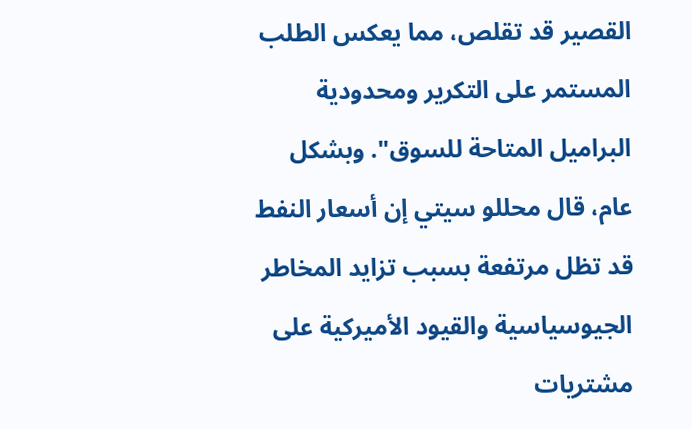القصير قد تقلص، مما يعكس الطلب المستمر على التكرير ومحدودية البراميل المتاحة للسوق". وبشكل عام، قال محللو سيتي إن أسعار النفط قد تظل مرتفعة بسبب تزايد المخاطر الجيوسياسية والقيود الأميركية على مشتريات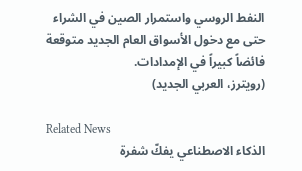النفط الروسي واستمرار الصين في الشراء حتى مع دخول الأسواق العام الجديد متوقعة فائضاً كبيراً في الإمدادات.
(رويترز، العربي الجديد)

Related News
الذكاء الاصطناعي يفكّ شفرة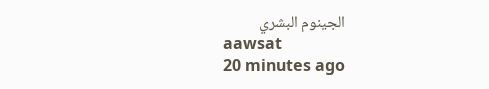الجينوم البشري
aawsat
20 minutes ago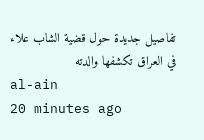تفاصيل جديدة حول قضية الشاب علاء في العراق تكشفها والدته
al-ain
20 minutes ago